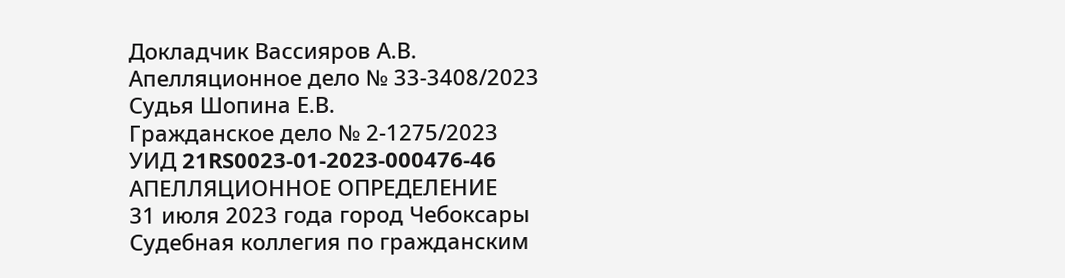Докладчик Вассияров А.В.
Апелляционное дело № 33-3408/2023
Судья Шопина Е.В.
Гражданское дело № 2-1275/2023
УИД 21RS0023-01-2023-000476-46
АПЕЛЛЯЦИОННОЕ ОПРЕДЕЛЕНИЕ
31 июля 2023 года город Чебоксары
Судебная коллегия по гражданским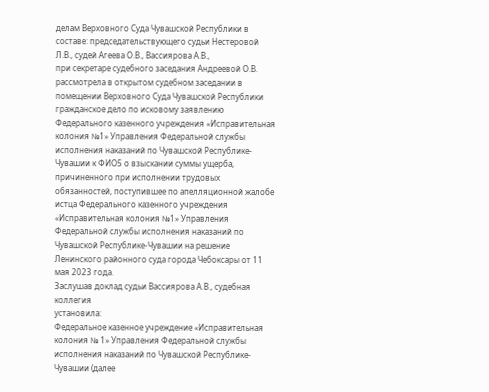делам Верховного Суда Чувашской Республики в составе: председательствующего судьи Нестеровой Л.В., судей Агеева О.В., Вассиярова А.В.,
при секретаре судебного заседания Андреевой О.В.
рассмотрела в открытом судебном заседании в помещении Верховного Суда Чувашской Республики гражданское дело по исковому заявлению Федерального казенного учреждения «Исправительная колония №1» Управления Федеральной службы исполнения наказаний по Чувашской Республике-Чувашии к ФИО5 о взыскании суммы ущерба, причиненного при исполнении трудовых обязанностей, поступившее по апелляционной жалобе истца Федерального казенного учреждения «Исправительная колония №1» Управления Федеральной службы исполнения наказаний по Чувашской Республике-Чувашии на решение Ленинского районного суда города Чебоксары от 11 мая 2023 года.
Заслушав доклад судьи Вассиярова А.В., судебная коллегия
установила:
Федеральное казенное учреждение «Исправительная колония № 1» Управления Федеральной службы исполнения наказаний по Чувашской Республике-Чувашии (далее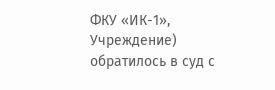ФКУ «ИК-1», Учреждение) обратилось в суд с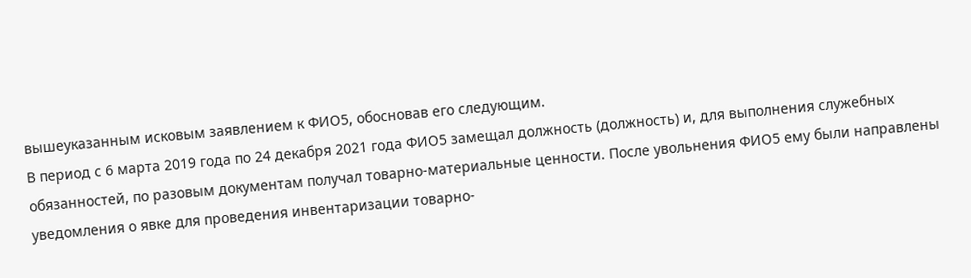вышеуказанным исковым заявлением к ФИО5, обосновав его следующим.
В период с 6 марта 2019 года по 24 декабря 2021 года ФИО5 замещал должность (должность) и, для выполнения служебных обязанностей, по разовым документам получал товарно-материальные ценности. После увольнения ФИО5 ему были направлены уведомления о явке для проведения инвентаризации товарно-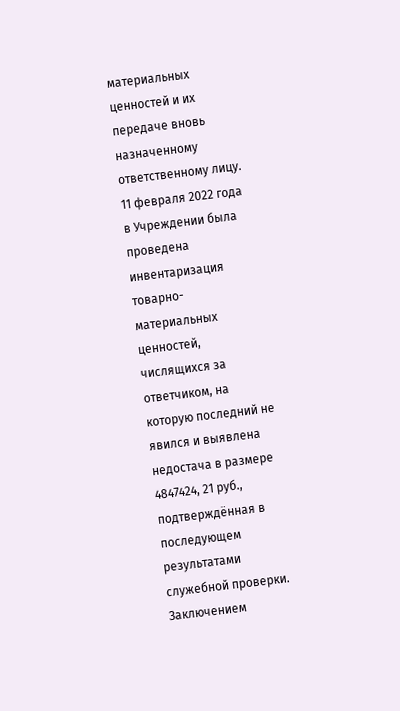материальных ценностей и их передаче вновь назначенному ответственному лицу. 11 февраля 2022 года в Учреждении была проведена инвентаризация товарно-материальных ценностей, числящихся за ответчиком, на которую последний не явился и выявлена недостача в размере 4847424, 21 руб., подтверждённая в последующем результатами служебной проверки. Заключением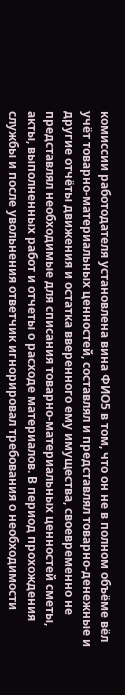комиссии работодателя установлена вина ФИО5 в том, что он не в полном объёме вёл учёт товарно-материальных ценностей, составлял и представлял товарно-денежные и другие отчёты движения и остатка вверенного ему имущества, своевременно не представлял необходимые для списания товарно-материальных ценностей сметы, акты, выполненных работ и отчеты о расходе материалов. В период прохождения службы и после увольнения ответчик игнорировал требования о необходимости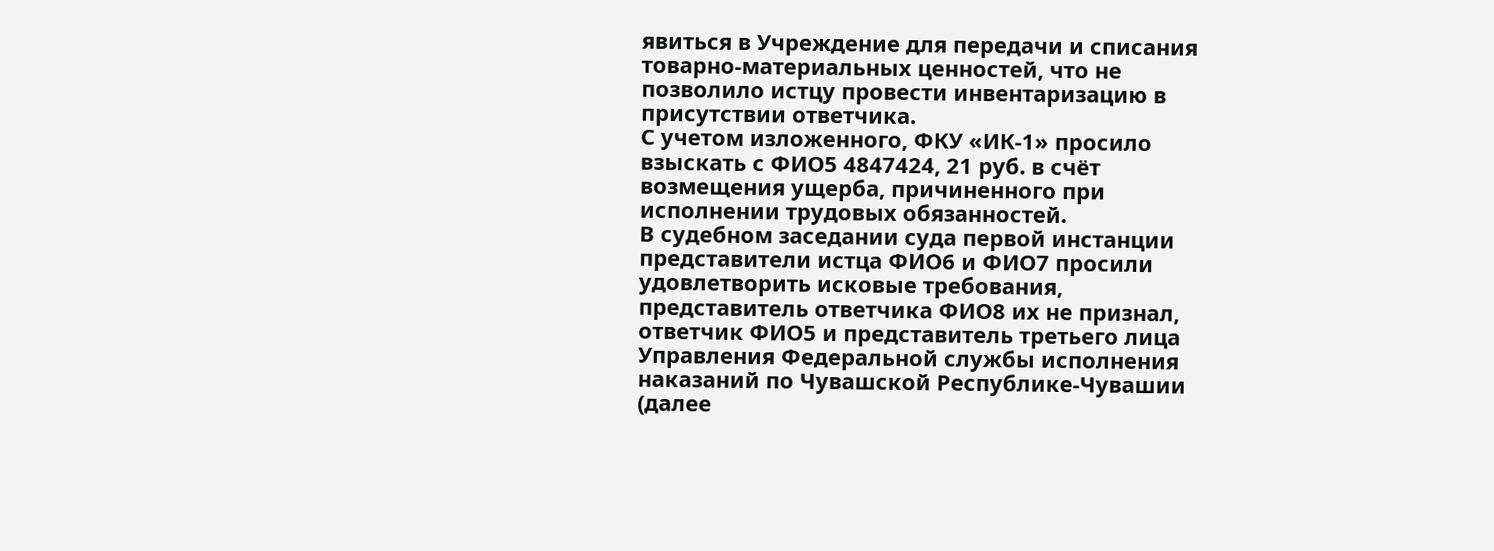явиться в Учреждение для передачи и списания товарно-материальных ценностей, что не позволило истцу провести инвентаризацию в присутствии ответчика.
С учетом изложенного, ФКУ «ИК-1» просило взыскать с ФИО5 4847424, 21 руб. в счёт возмещения ущерба, причиненного при исполнении трудовых обязанностей.
В судебном заседании суда первой инстанции представители истца ФИО6 и ФИО7 просили удовлетворить исковые требования, представитель ответчика ФИО8 их не признал, ответчик ФИО5 и представитель третьего лица Управления Федеральной службы исполнения наказаний по Чувашской Республике-Чувашии (далее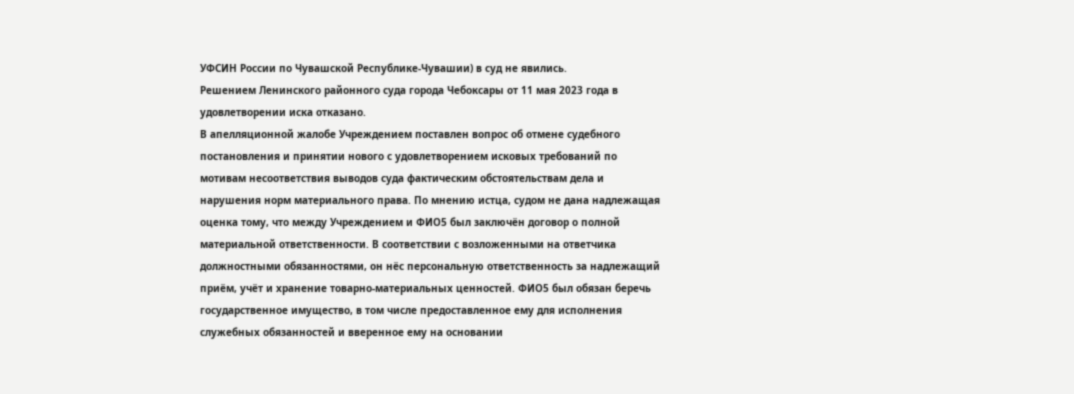УФСИН России по Чувашской Республике-Чувашии) в суд не явились.
Решением Ленинского районного суда города Чебоксары от 11 мая 2023 года в удовлетворении иска отказано.
В апелляционной жалобе Учреждением поставлен вопрос об отмене судебного постановления и принятии нового с удовлетворением исковых требований по мотивам несоответствия выводов суда фактическим обстоятельствам дела и нарушения норм материального права. По мнению истца, судом не дана надлежащая оценка тому, что между Учреждением и ФИО5 был заключён договор о полной материальной ответственности. В соответствии с возложенными на ответчика должностными обязанностями, он нёс персональную ответственность за надлежащий приём, учёт и хранение товарно-материальных ценностей. ФИО5 был обязан беречь государственное имущество, в том числе предоставленное ему для исполнения служебных обязанностей и вверенное ему на основании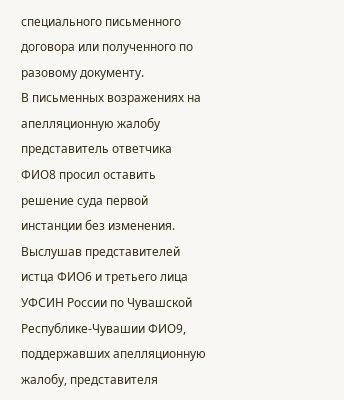специального письменного договора или полученного по разовому документу.
В письменных возражениях на апелляционную жалобу представитель ответчика ФИО8 просил оставить решение суда первой инстанции без изменения.
Выслушав представителей истца ФИО6 и третьего лица УФСИН России по Чувашской Республике-Чувашии ФИО9, поддержавших апелляционную жалобу, представителя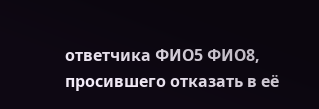ответчика ФИО5 ФИО8, просившего отказать в её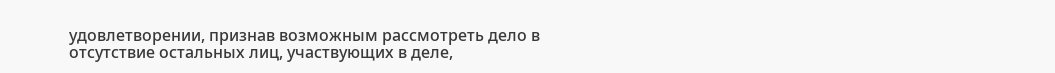удовлетворении, признав возможным рассмотреть дело в отсутствие остальных лиц, участвующих в деле,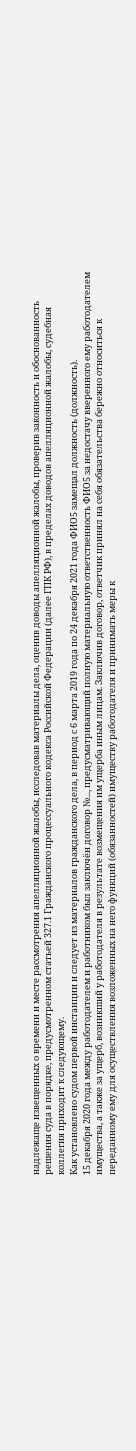надлежаще извещенных о времени и месте рассмотрения апелляционной жалобы, исследовав материалы дела, оценив доводы апелляционной жалобы, проверив законность и обоснованность решения суда в порядке, предусмотренном статьей 327.1 Гражданского процессуального кодекса Российской Федерации (далее ГПК РФ), в пределах доводов апелляционной жалобы, судебная коллегия приходит к следующему.
Как установлено судом первой инстанции и следует из материалов гражданского дела, в период с 6 марта 2019 года по 24 декабря 2021 года ФИО5 замещал должность (должность).
15 декабря 2020 года между работодателем и работником был заключён договор №..., предусматривающий полную материальную ответственность ФИО5 за недостачу вверенного ему работодателем имущества, а также за ущерб, возникший у работодателя в результате возмещения им ущерба иным лицам. Заключив договор, ответчик принял на себя обязательства бережно относиться к переданному ему для осуществления возложенных на него функций (обязанностей) имуществу работодателя и принимать меры к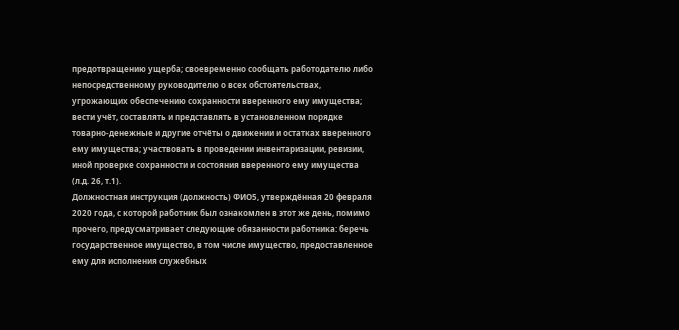предотвращению ущерба; своевременно сообщать работодателю либо непосредственному руководителю о всех обстоятельствах, угрожающих обеспечению сохранности вверенного ему имущества; вести учёт, составлять и представлять в установленном порядке товарно-денежные и другие отчёты о движении и остатках вверенного ему имущества; участвовать в проведении инвентаризации, ревизии, иной проверке сохранности и состояния вверенного ему имущества (л.д. 26, т.1).
Должностная инструкция (должность) ФИО5, утверждённая 20 февраля 2020 года, с которой работник был ознакомлен в этот же день, помимо прочего, предусматривает следующие обязанности работника: беречь государственное имущество, в том числе имущество, предоставленное ему для исполнения служебных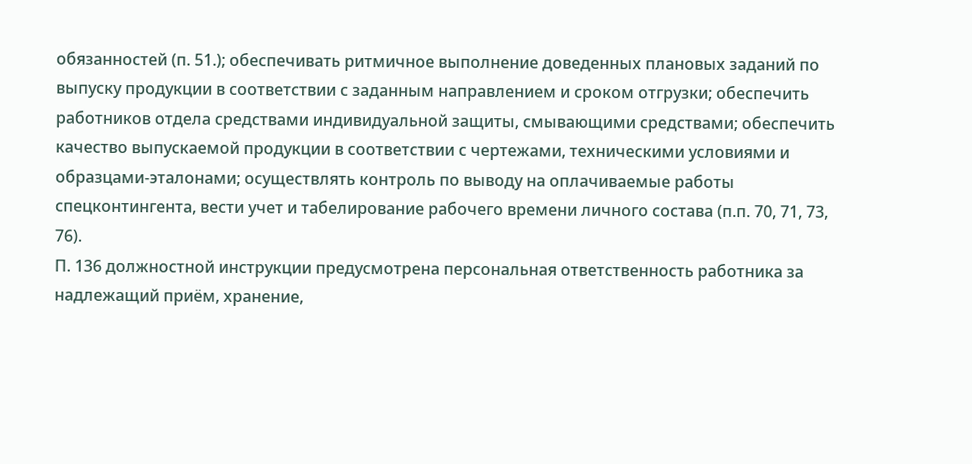обязанностей (п. 51.); обеспечивать ритмичное выполнение доведенных плановых заданий по выпуску продукции в соответствии с заданным направлением и сроком отгрузки; обеспечить работников отдела средствами индивидуальной защиты, смывающими средствами; обеспечить качество выпускаемой продукции в соответствии с чертежами, техническими условиями и образцами-эталонами; осуществлять контроль по выводу на оплачиваемые работы спецконтингента, вести учет и табелирование рабочего времени личного состава (п.п. 70, 71, 73, 76).
П. 136 должностной инструкции предусмотрена персональная ответственность работника за надлежащий приём, хранение,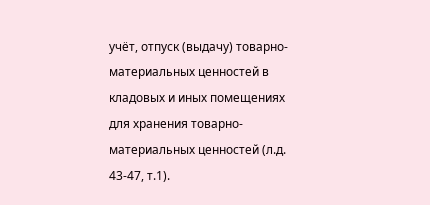учёт, отпуск (выдачу) товарно-материальных ценностей в кладовых и иных помещениях для хранения товарно-материальных ценностей (л.д. 43-47, т.1).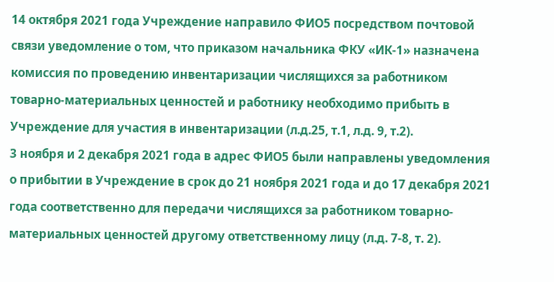14 октября 2021 года Учреждение направило ФИО5 посредством почтовой связи уведомление о том, что приказом начальника ФКУ «ИК-1» назначена комиссия по проведению инвентаризации числящихся за работником товарно-материальных ценностей и работнику необходимо прибыть в Учреждение для участия в инвентаризации (л.д.25, т.1, л.д. 9, т.2).
3 ноября и 2 декабря 2021 года в адрес ФИО5 были направлены уведомления о прибытии в Учреждение в срок до 21 ноября 2021 года и до 17 декабря 2021 года соответственно для передачи числящихся за работником товарно-материальных ценностей другому ответственному лицу (л.д. 7-8, т. 2).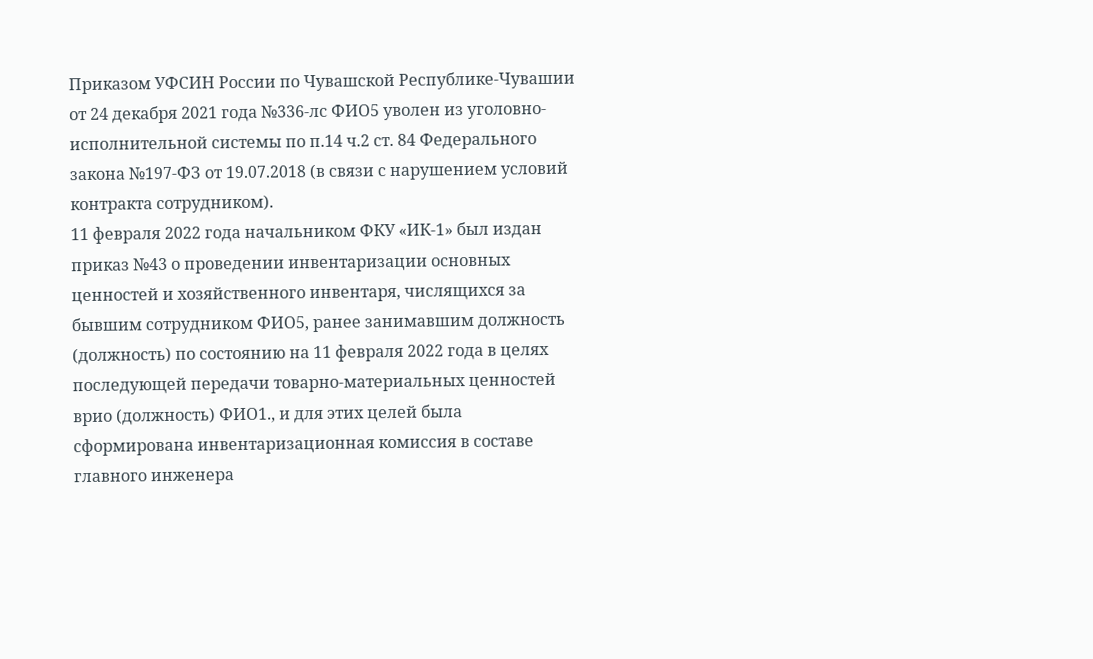Приказом УФСИН России по Чувашской Республике-Чувашии от 24 декабря 2021 года №336-лс ФИО5 уволен из уголовно-исполнительной системы по п.14 ч.2 ст. 84 Федерального закона №197-ФЗ от 19.07.2018 (в связи с нарушением условий контракта сотрудником).
11 февраля 2022 года начальником ФКУ «ИК-1» был издан приказ №43 о проведении инвентаризации основных ценностей и хозяйственного инвентаря, числящихся за бывшим сотрудником ФИО5, ранее занимавшим должность (должность) по состоянию на 11 февраля 2022 года в целях последующей передачи товарно-материальных ценностей врио (должность) ФИО1., и для этих целей была сформирована инвентаризационная комиссия в составе главного инженера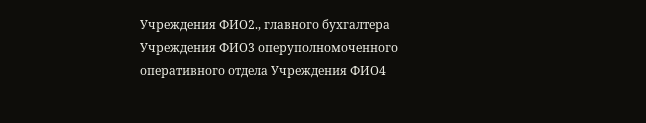Учреждения ФИО2., главного бухгалтера Учреждения ФИО3 оперуполномоченного оперативного отдела Учреждения ФИО4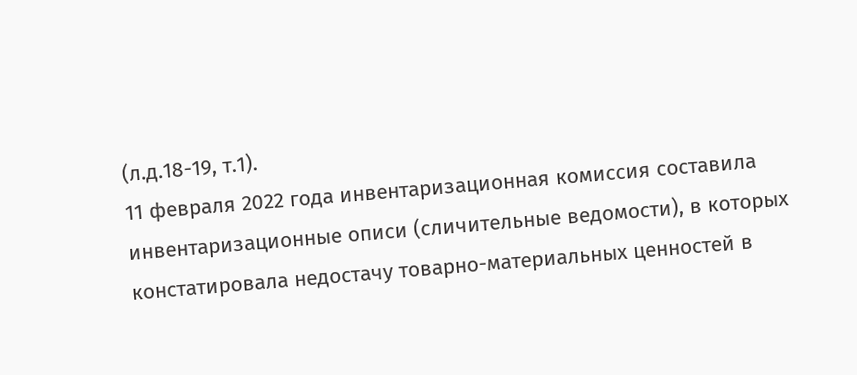(л.д.18-19, т.1).
11 февраля 2022 года инвентаризационная комиссия составила инвентаризационные описи (сличительные ведомости), в которых констатировала недостачу товарно-материальных ценностей в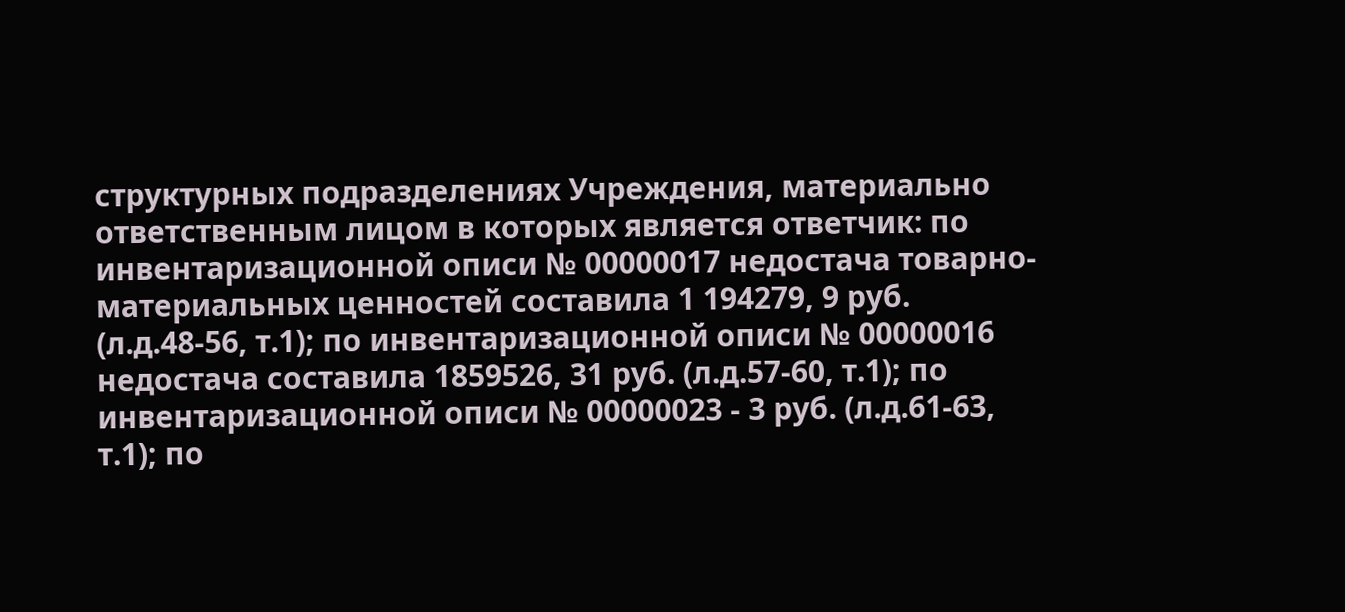структурных подразделениях Учреждения, материально ответственным лицом в которых является ответчик: по инвентаризационной описи № 00000017 недостача товарно-материальных ценностей составила 1 194279, 9 руб. (л.д.48-56, т.1); по инвентаризационной описи № 00000016 недостача составила 1859526, 31 руб. (л.д.57-60, т.1); по инвентаризационной описи № 00000023 - 3 руб. (л.д.61-63, т.1); по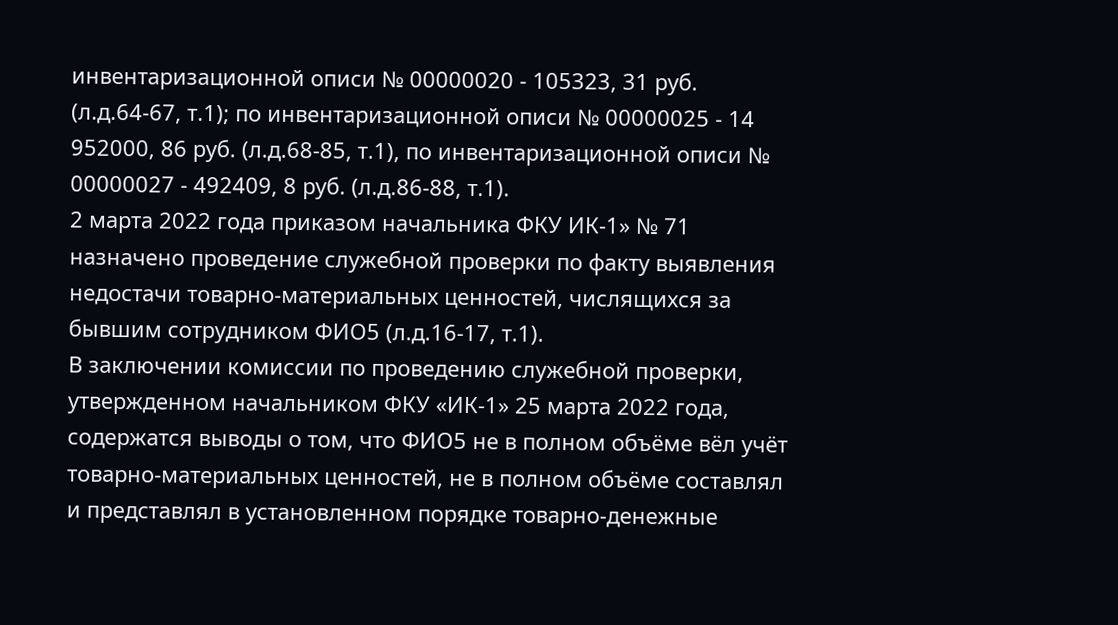инвентаризационной описи № 00000020 - 105323, 31 руб. (л.д.64-67, т.1); по инвентаризационной описи № 00000025 - 14 952000, 86 руб. (л.д.68-85, т.1), по инвентаризационной описи № 00000027 - 492409, 8 руб. (л.д.86-88, т.1).
2 марта 2022 года приказом начальника ФКУ ИК-1» № 71 назначено проведение служебной проверки по факту выявления недостачи товарно-материальных ценностей, числящихся за бывшим сотрудником ФИО5 (л.д.16-17, т.1).
В заключении комиссии по проведению служебной проверки, утвержденном начальником ФКУ «ИК-1» 25 марта 2022 года, содержатся выводы о том, что ФИО5 не в полном объёме вёл учёт товарно-материальных ценностей, не в полном объёме составлял и представлял в установленном порядке товарно-денежные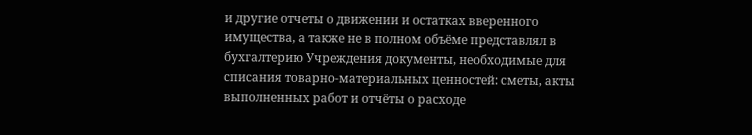и другие отчеты о движении и остатках вверенного имущества, а также не в полном объёме представлял в бухгалтерию Учреждения документы, необходимые для списания товарно-материальных ценностей: сметы, акты выполненных работ и отчёты о расходе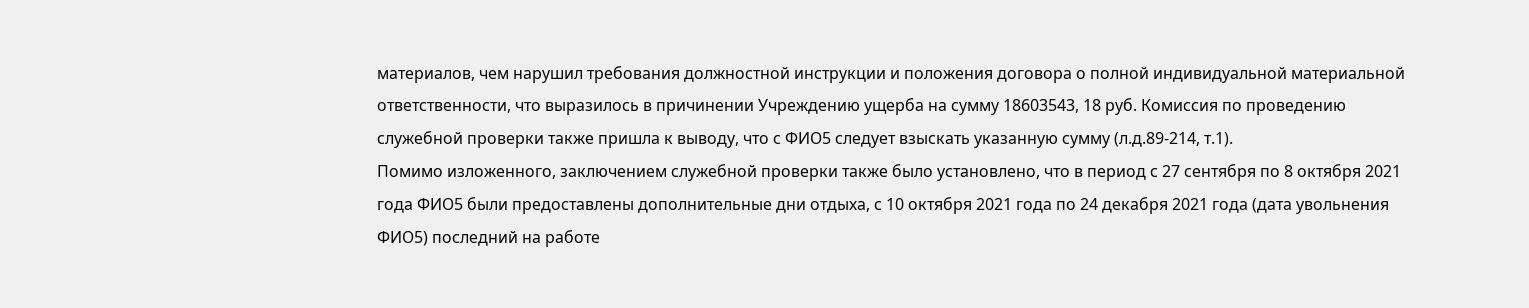материалов, чем нарушил требования должностной инструкции и положения договора о полной индивидуальной материальной ответственности, что выразилось в причинении Учреждению ущерба на сумму 18603543, 18 руб. Комиссия по проведению служебной проверки также пришла к выводу, что с ФИО5 следует взыскать указанную сумму (л.д.89-214, т.1).
Помимо изложенного, заключением служебной проверки также было установлено, что в период с 27 сентября по 8 октября 2021 года ФИО5 были предоставлены дополнительные дни отдыха, с 10 октября 2021 года по 24 декабря 2021 года (дата увольнения ФИО5) последний на работе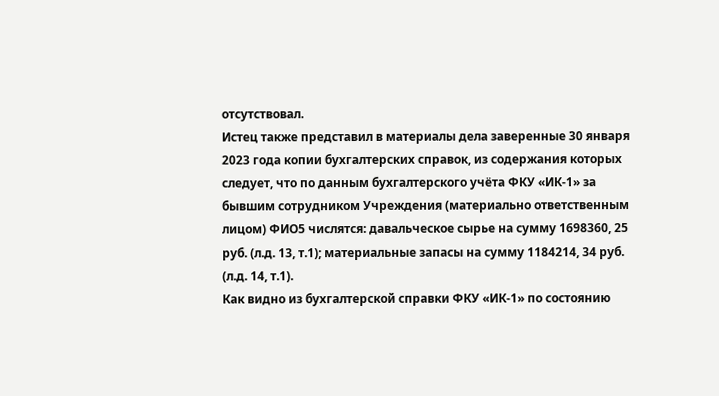отсутствовал.
Истец также представил в материалы дела заверенные 30 января 2023 года копии бухгалтерских справок, из содержания которых следует, что по данным бухгалтерского учёта ФКУ «ИК-1» за бывшим сотрудником Учреждения (материально ответственным лицом) ФИО5 числятся: давальческое сырье на сумму 1698360, 25 руб. (л.д. 13, т.1); материальные запасы на сумму 1184214, 34 руб. (л.д. 14, т.1).
Как видно из бухгалтерской справки ФКУ «ИК-1» по состоянию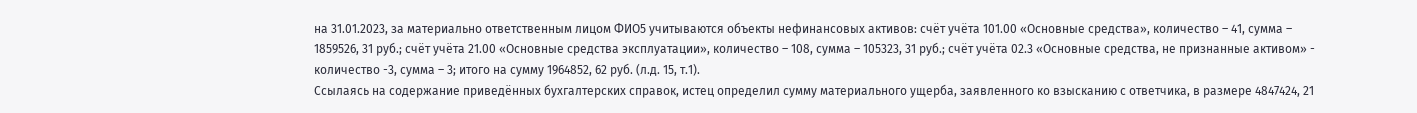на 31.01.2023, за материально ответственным лицом ФИО5 учитываются объекты нефинансовых активов: счёт учёта 101.00 «Основные средства», количество – 41, сумма – 1859526, 31 руб.; счёт учёта 21.00 «Основные средства эксплуатации», количество – 108, сумма – 105323, 31 руб.; счёт учёта 02.3 «Основные средства, не признанные активом» - количество -3, сумма – 3; итого на сумму 1964852, 62 руб. (л.д. 15, т.1).
Ссылаясь на содержание приведённых бухгалтерских справок, истец определил сумму материального ущерба, заявленного ко взысканию с ответчика, в размере 4847424, 21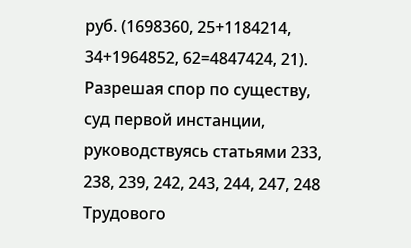руб. (1698360, 25+1184214, 34+1964852, 62=4847424, 21).
Разрешая спор по существу, суд первой инстанции, руководствуясь статьями 233, 238, 239, 242, 243, 244, 247, 248 Трудового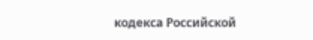кодекса Российской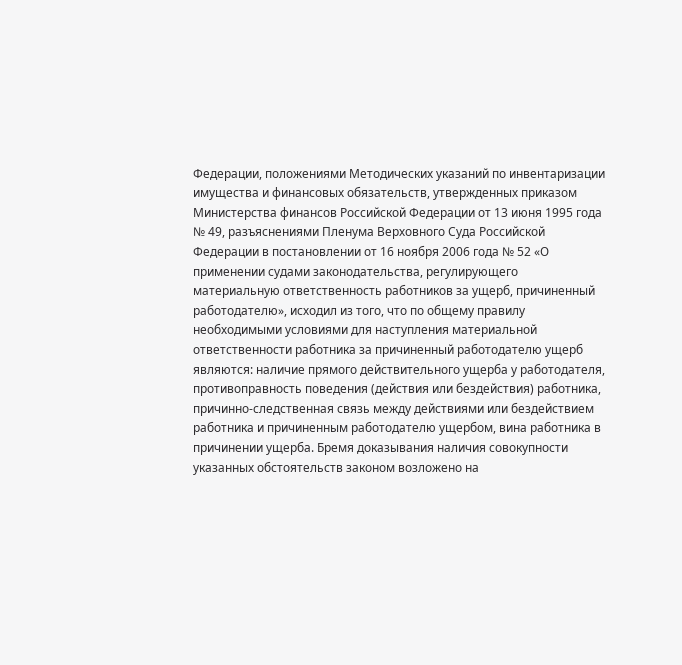Федерации, положениями Методических указаний по инвентаризации имущества и финансовых обязательств, утвержденных приказом Министерства финансов Российской Федерации от 13 июня 1995 года № 49, разъяснениями Пленума Верховного Суда Российской Федерации в постановлении от 16 ноября 2006 года № 52 «О применении судами законодательства, регулирующего материальную ответственность работников за ущерб, причиненный работодателю», исходил из того, что по общему правилу необходимыми условиями для наступления материальной ответственности работника за причиненный работодателю ущерб являются: наличие прямого действительного ущерба у работодателя, противоправность поведения (действия или бездействия) работника, причинно-следственная связь между действиями или бездействием работника и причиненным работодателю ущербом, вина работника в причинении ущерба. Бремя доказывания наличия совокупности указанных обстоятельств законом возложено на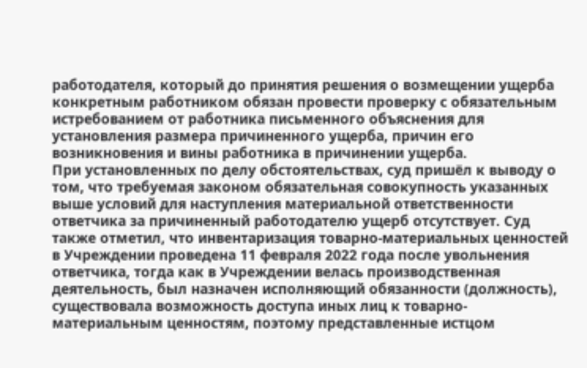работодателя, который до принятия решения о возмещении ущерба конкретным работником обязан провести проверку с обязательным истребованием от работника письменного объяснения для установления размера причиненного ущерба, причин его возникновения и вины работника в причинении ущерба.
При установленных по делу обстоятельствах, суд пришёл к выводу о том, что требуемая законом обязательная совокупность указанных выше условий для наступления материальной ответственности ответчика за причиненный работодателю ущерб отсутствует. Суд также отметил, что инвентаризация товарно-материальных ценностей в Учреждении проведена 11 февраля 2022 года после увольнения ответчика, тогда как в Учреждении велась производственная деятельность, был назначен исполняющий обязанности (должность), существовала возможность доступа иных лиц к товарно-материальным ценностям, поэтому представленные истцом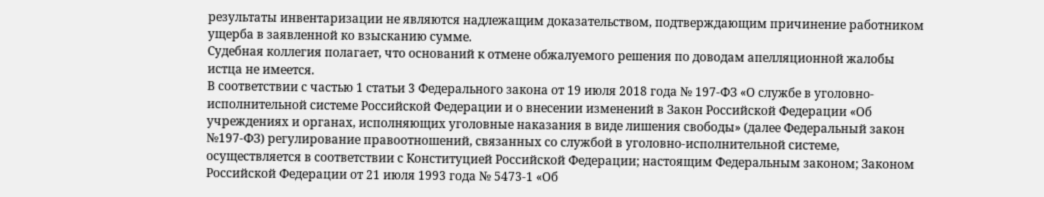результаты инвентаризации не являются надлежащим доказательством, подтверждающим причинение работником ущерба в заявленной ко взысканию сумме.
Судебная коллегия полагает, что оснований к отмене обжалуемого решения по доводам апелляционной жалобы истца не имеется.
В соответствии с частью 1 статьи 3 Федерального закона от 19 июля 2018 года № 197-ФЗ «О службе в уголовно-исполнительной системе Российской Федерации и о внесении изменений в Закон Российской Федерации «Об учреждениях и органах, исполняющих уголовные наказания в виде лишения свободы» (далее Федеральный закон №197-ФЗ) регулирование правоотношений, связанных со службой в уголовно-исполнительной системе, осуществляется в соответствии с Конституцией Российской Федерации; настоящим Федеральным законом; Законом Российской Федерации от 21 июля 1993 года № 5473-1 «Об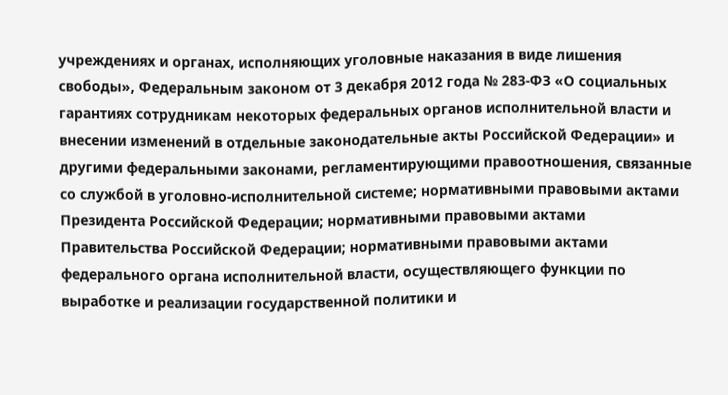учреждениях и органах, исполняющих уголовные наказания в виде лишения свободы», Федеральным законом от 3 декабря 2012 года № 283-ФЗ «О социальных гарантиях сотрудникам некоторых федеральных органов исполнительной власти и внесении изменений в отдельные законодательные акты Российской Федерации» и другими федеральными законами, регламентирующими правоотношения, связанные со службой в уголовно-исполнительной системе; нормативными правовыми актами Президента Российской Федерации; нормативными правовыми актами Правительства Российской Федерации; нормативными правовыми актами федерального органа исполнительной власти, осуществляющего функции по выработке и реализации государственной политики и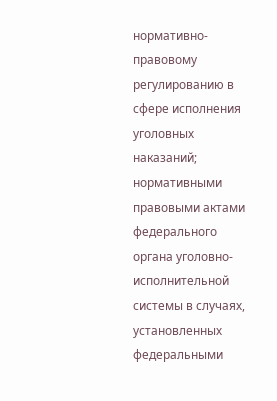нормативно-правовому регулированию в сфере исполнения уголовных наказаний; нормативными правовыми актами федерального органа уголовно-исполнительной системы в случаях, установленных федеральными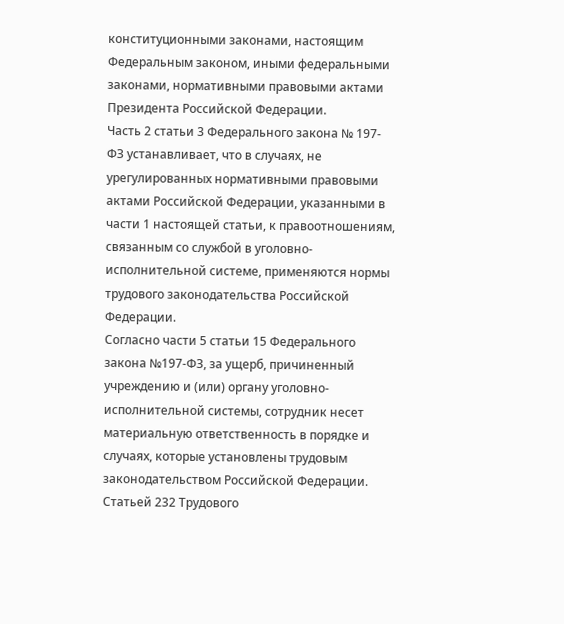конституционными законами, настоящим Федеральным законом, иными федеральными законами, нормативными правовыми актами Президента Российской Федерации.
Часть 2 статьи 3 Федерального закона № 197-ФЗ устанавливает, что в случаях, не урегулированных нормативными правовыми актами Российской Федерации, указанными в части 1 настоящей статьи, к правоотношениям, связанным со службой в уголовно-исполнительной системе, применяются нормы трудового законодательства Российской Федерации.
Согласно части 5 статьи 15 Федерального закона №197-ФЗ, за ущерб, причиненный учреждению и (или) органу уголовно-исполнительной системы, сотрудник несет материальную ответственность в порядке и случаях, которые установлены трудовым законодательством Российской Федерации.
Статьей 232 Трудового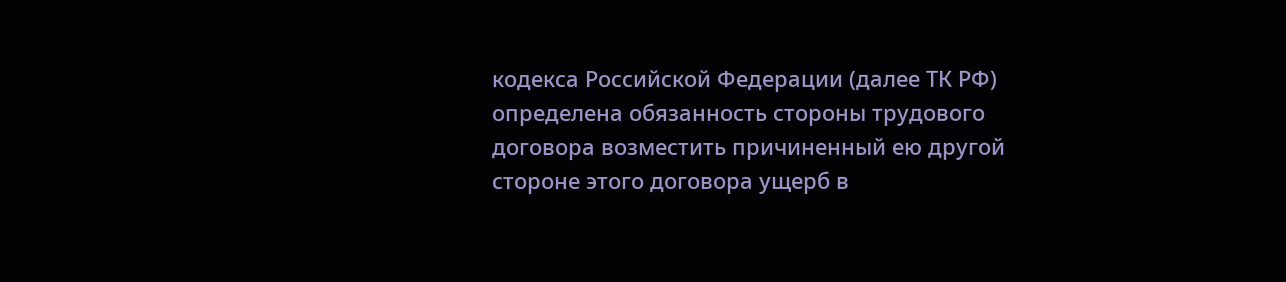кодекса Российской Федерации (далее ТК РФ) определена обязанность стороны трудового договора возместить причиненный ею другой стороне этого договора ущерб в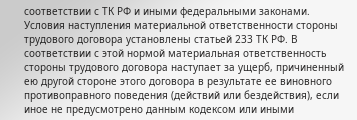соответствии с ТК РФ и иными федеральными законами.
Условия наступления материальной ответственности стороны трудового договора установлены статьей 233 ТК РФ. В соответствии с этой нормой материальная ответственность стороны трудового договора наступает за ущерб, причиненный ею другой стороне этого договора в результате ее виновного противоправного поведения (действий или бездействия), если иное не предусмотрено данным кодексом или иными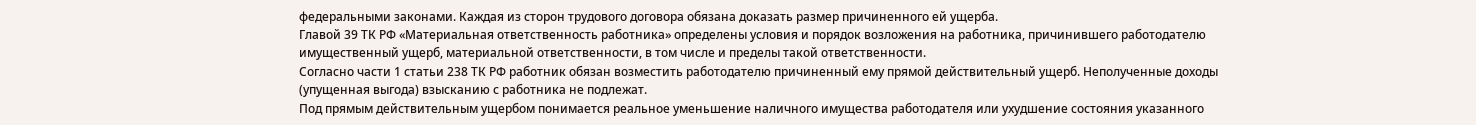федеральными законами. Каждая из сторон трудового договора обязана доказать размер причиненного ей ущерба.
Главой 39 ТК РФ «Материальная ответственность работника» определены условия и порядок возложения на работника, причинившего работодателю имущественный ущерб, материальной ответственности, в том числе и пределы такой ответственности.
Согласно части 1 статьи 238 ТК РФ работник обязан возместить работодателю причиненный ему прямой действительный ущерб. Неполученные доходы (упущенная выгода) взысканию с работника не подлежат.
Под прямым действительным ущербом понимается реальное уменьшение наличного имущества работодателя или ухудшение состояния указанного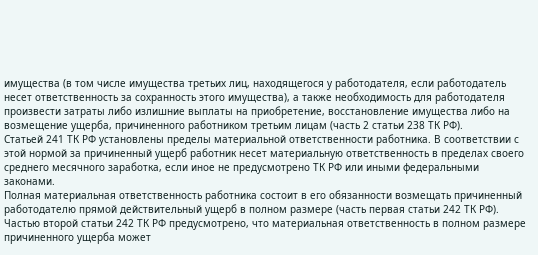имущества (в том числе имущества третьих лиц, находящегося у работодателя, если работодатель несет ответственность за сохранность этого имущества), а также необходимость для работодателя произвести затраты либо излишние выплаты на приобретение, восстановление имущества либо на возмещение ущерба, причиненного работником третьим лицам (часть 2 статьи 238 ТК РФ).
Статьей 241 ТК РФ установлены пределы материальной ответственности работника. В соответствии с этой нормой за причиненный ущерб работник несет материальную ответственность в пределах своего среднего месячного заработка, если иное не предусмотрено ТК РФ или иными федеральными законами.
Полная материальная ответственность работника состоит в его обязанности возмещать причиненный работодателю прямой действительный ущерб в полном размере (часть первая статьи 242 ТК РФ).
Частью второй статьи 242 ТК РФ предусмотрено, что материальная ответственность в полном размере причиненного ущерба может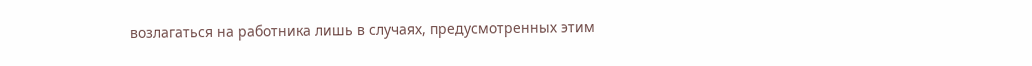возлагаться на работника лишь в случаях, предусмотренных этим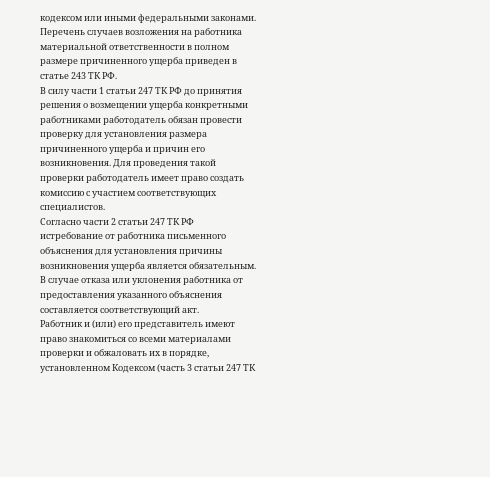кодексом или иными федеральными законами.
Перечень случаев возложения на работника материальной ответственности в полном размере причиненного ущерба приведен в статье 243 ТК РФ.
В силу части 1 статьи 247 ТК РФ до принятия решения о возмещении ущерба конкретными работниками работодатель обязан провести проверку для установления размера причиненного ущерба и причин его возникновения. Для проведения такой проверки работодатель имеет право создать комиссию с участием соответствующих специалистов.
Согласно части 2 статьи 247 ТК РФ истребование от работника письменного объяснения для установления причины возникновения ущерба является обязательным. В случае отказа или уклонения работника от предоставления указанного объяснения составляется соответствующий акт.
Работник и (или) его представитель имеют право знакомиться со всеми материалами проверки и обжаловать их в порядке, установленном Кодексом (часть 3 статьи 247 ТК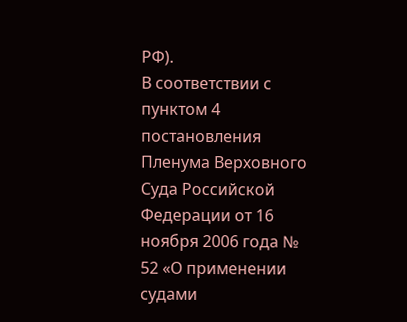РФ).
В соответствии с пунктом 4 постановления Пленума Верховного Суда Российской Федерации от 16 ноября 2006 года № 52 «О применении судами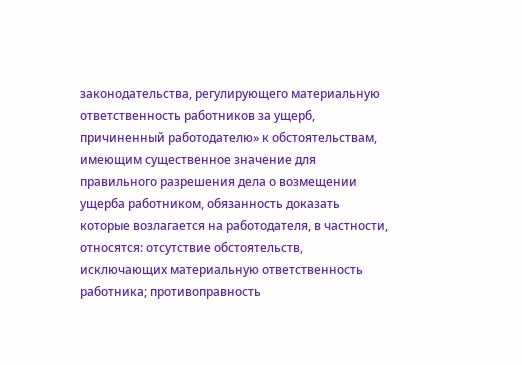законодательства, регулирующего материальную ответственность работников за ущерб, причиненный работодателю» к обстоятельствам, имеющим существенное значение для правильного разрешения дела о возмещении ущерба работником, обязанность доказать которые возлагается на работодателя, в частности, относятся: отсутствие обстоятельств, исключающих материальную ответственность работника; противоправность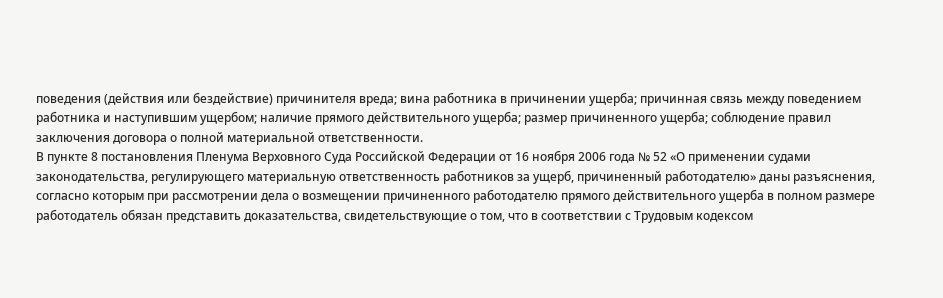поведения (действия или бездействие) причинителя вреда; вина работника в причинении ущерба; причинная связь между поведением работника и наступившим ущербом; наличие прямого действительного ущерба; размер причиненного ущерба; соблюдение правил заключения договора о полной материальной ответственности.
В пункте 8 постановления Пленума Верховного Суда Российской Федерации от 16 ноября 2006 года № 52 «О применении судами законодательства, регулирующего материальную ответственность работников за ущерб, причиненный работодателю» даны разъяснения, согласно которым при рассмотрении дела о возмещении причиненного работодателю прямого действительного ущерба в полном размере работодатель обязан представить доказательства, свидетельствующие о том, что в соответствии с Трудовым кодексом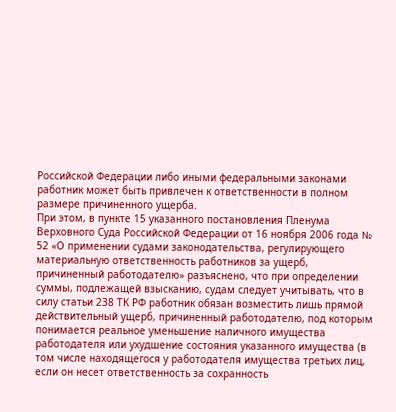Российской Федерации либо иными федеральными законами работник может быть привлечен к ответственности в полном размере причиненного ущерба.
При этом, в пункте 15 указанного постановления Пленума Верховного Суда Российской Федерации от 16 ноября 2006 года № 52 «О применении судами законодательства, регулирующего материальную ответственность работников за ущерб, причиненный работодателю» разъяснено, что при определении суммы, подлежащей взысканию, судам следует учитывать, что в силу статьи 238 ТК РФ работник обязан возместить лишь прямой действительный ущерб, причиненный работодателю, под которым понимается реальное уменьшение наличного имущества работодателя или ухудшение состояния указанного имущества (в том числе находящегося у работодателя имущества третьих лиц, если он несет ответственность за сохранность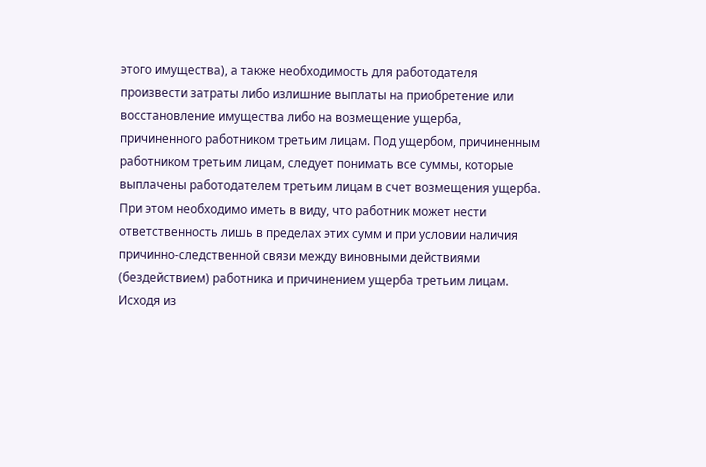этого имущества), а также необходимость для работодателя произвести затраты либо излишние выплаты на приобретение или восстановление имущества либо на возмещение ущерба, причиненного работником третьим лицам. Под ущербом, причиненным работником третьим лицам, следует понимать все суммы, которые выплачены работодателем третьим лицам в счет возмещения ущерба. При этом необходимо иметь в виду, что работник может нести ответственность лишь в пределах этих сумм и при условии наличия причинно-следственной связи между виновными действиями (бездействием) работника и причинением ущерба третьим лицам.
Исходя из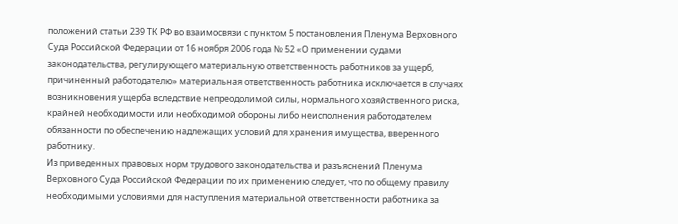положений статьи 239 ТК РФ во взаимосвязи с пунктом 5 постановления Пленума Верховного Суда Российской Федерации от 16 ноября 2006 года № 52 «О применении судами законодательства, регулирующего материальную ответственность работников за ущерб, причиненный работодателю» материальная ответственность работника исключается в случаях возникновения ущерба вследствие непреодолимой силы, нормального хозяйственного риска, крайней необходимости или необходимой обороны либо неисполнения работодателем обязанности по обеспечению надлежащих условий для хранения имущества, вверенного работнику.
Из приведенных правовых норм трудового законодательства и разъяснений Пленума Верховного Суда Российской Федерации по их применению следует, что по общему правилу необходимыми условиями для наступления материальной ответственности работника за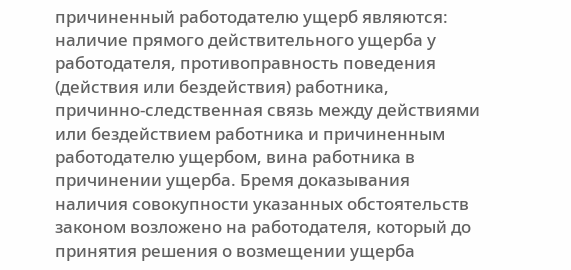причиненный работодателю ущерб являются: наличие прямого действительного ущерба у работодателя, противоправность поведения (действия или бездействия) работника, причинно-следственная связь между действиями или бездействием работника и причиненным работодателю ущербом, вина работника в причинении ущерба. Бремя доказывания наличия совокупности указанных обстоятельств законом возложено на работодателя, который до принятия решения о возмещении ущерба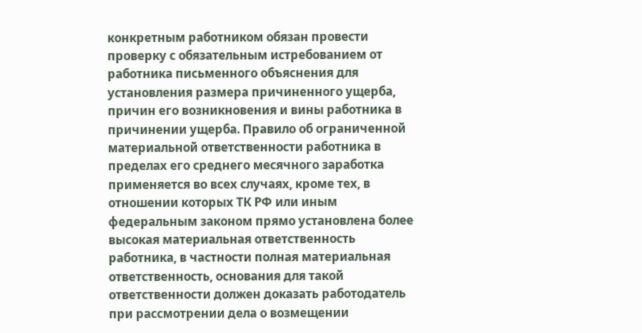конкретным работником обязан провести проверку с обязательным истребованием от работника письменного объяснения для установления размера причиненного ущерба, причин его возникновения и вины работника в причинении ущерба. Правило об ограниченной материальной ответственности работника в пределах его среднего месячного заработка применяется во всех случаях, кроме тех, в отношении которых ТК РФ или иным федеральным законом прямо установлена более высокая материальная ответственность работника, в частности полная материальная ответственность, основания для такой ответственности должен доказать работодатель при рассмотрении дела о возмещении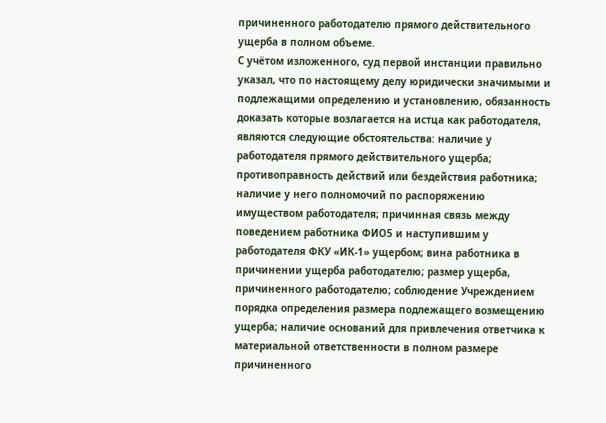причиненного работодателю прямого действительного ущерба в полном объеме.
С учётом изложенного, суд первой инстанции правильно указал, что по настоящему делу юридически значимыми и подлежащими определению и установлению, обязанность доказать которые возлагается на истца как работодателя, являются следующие обстоятельства: наличие у работодателя прямого действительного ущерба; противоправность действий или бездействия работника; наличие у него полномочий по распоряжению имуществом работодателя; причинная связь между поведением работника ФИО5 и наступившим у работодателя ФКУ «ИК-1» ущербом; вина работника в причинении ущерба работодателю; размер ущерба, причиненного работодателю; соблюдение Учреждением порядка определения размера подлежащего возмещению ущерба; наличие оснований для привлечения ответчика к материальной ответственности в полном размере причиненного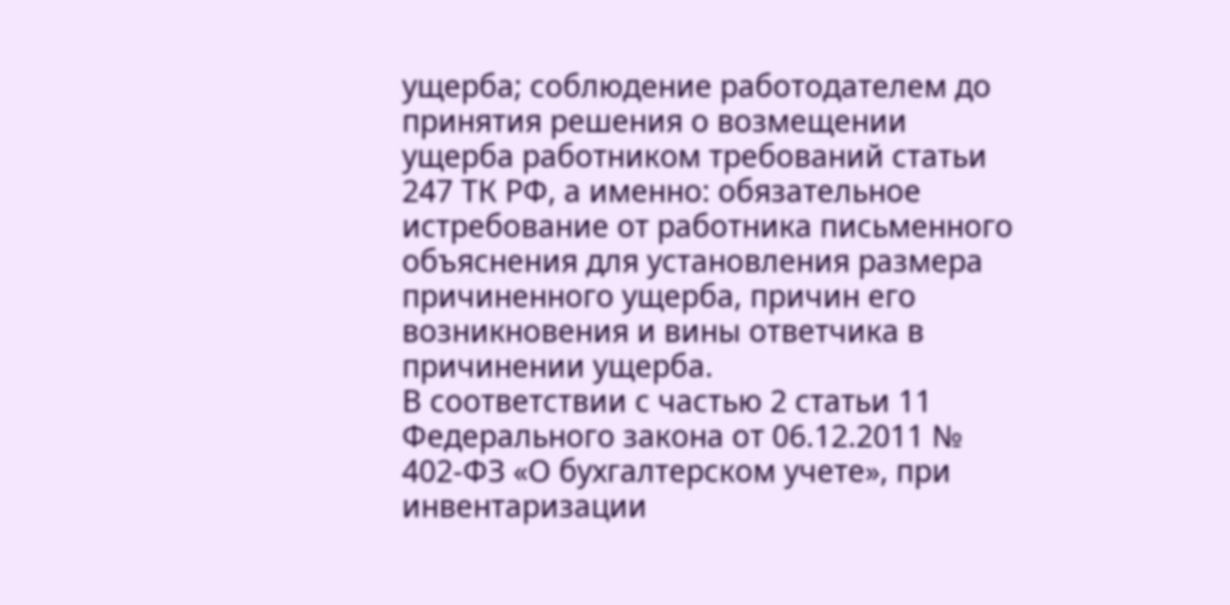ущерба; соблюдение работодателем до принятия решения о возмещении ущерба работником требований статьи 247 ТК РФ, а именно: обязательное истребование от работника письменного объяснения для установления размера причиненного ущерба, причин его возникновения и вины ответчика в причинении ущерба.
В соответствии с частью 2 статьи 11 Федерального закона от 06.12.2011 № 402-ФЗ «О бухгалтерском учете», при инвентаризации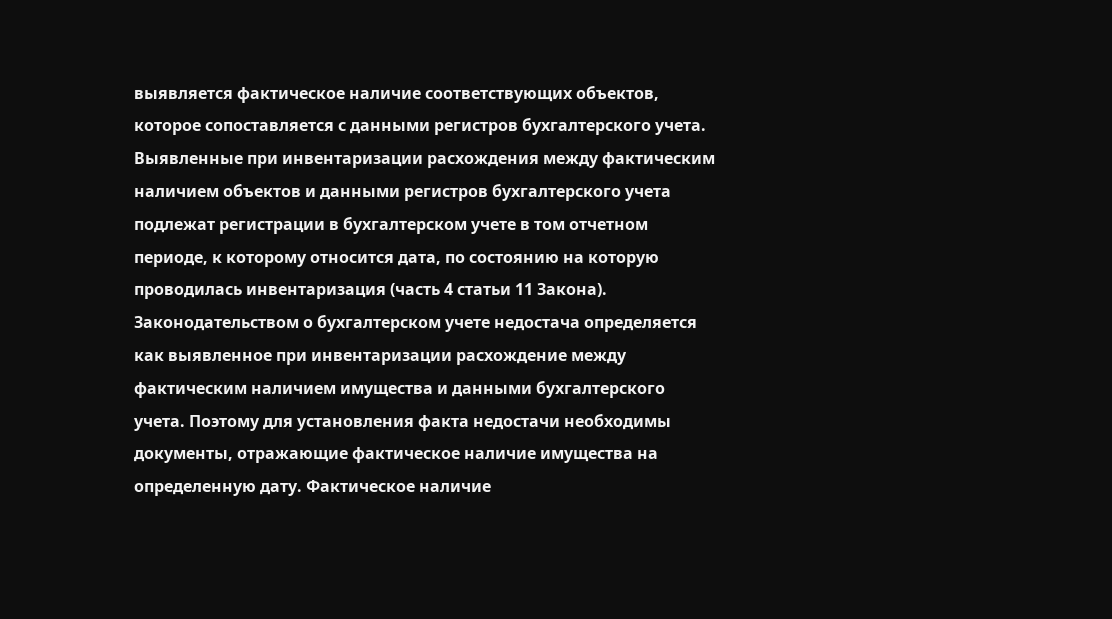выявляется фактическое наличие соответствующих объектов, которое сопоставляется с данными регистров бухгалтерского учета. Выявленные при инвентаризации расхождения между фактическим наличием объектов и данными регистров бухгалтерского учета подлежат регистрации в бухгалтерском учете в том отчетном периоде, к которому относится дата, по состоянию на которую проводилась инвентаризация (часть 4 статьи 11 Закона).
Законодательством о бухгалтерском учете недостача определяется как выявленное при инвентаризации расхождение между фактическим наличием имущества и данными бухгалтерского учета. Поэтому для установления факта недостачи необходимы документы, отражающие фактическое наличие имущества на определенную дату. Фактическое наличие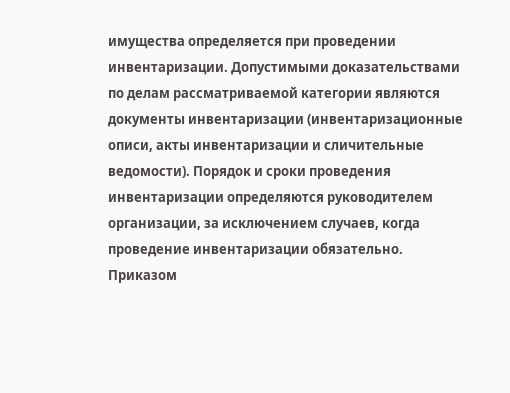имущества определяется при проведении инвентаризации. Допустимыми доказательствами по делам рассматриваемой категории являются документы инвентаризации (инвентаризационные описи, акты инвентаризации и сличительные ведомости). Порядок и сроки проведения инвентаризации определяются руководителем организации, за исключением случаев, когда проведение инвентаризации обязательно.
Приказом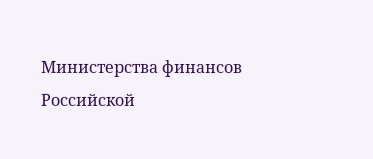Министерства финансов Российской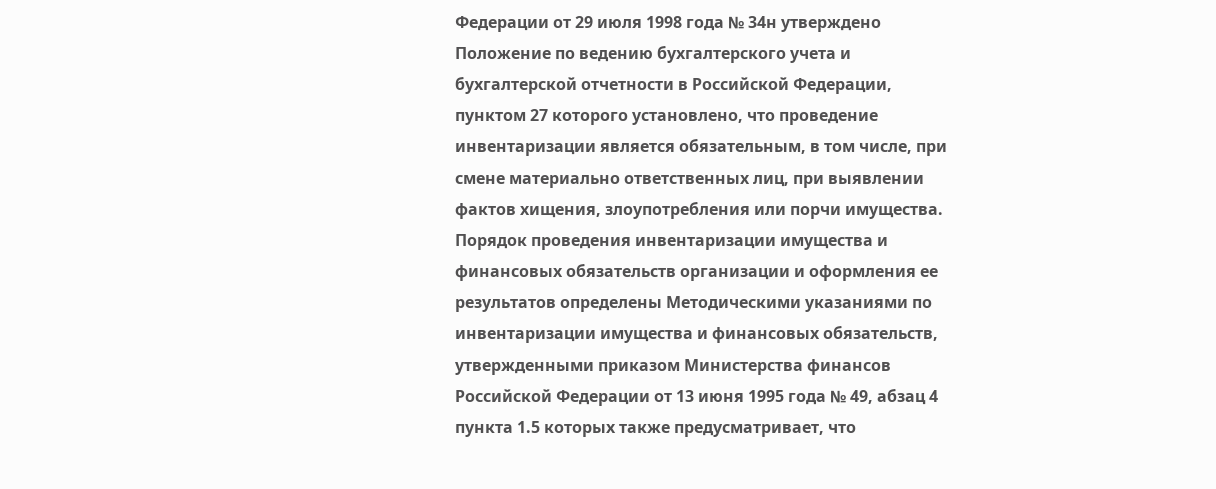Федерации от 29 июля 1998 года № 34н утверждено Положение по ведению бухгалтерского учета и бухгалтерской отчетности в Российской Федерации, пунктом 27 которого установлено, что проведение инвентаризации является обязательным, в том числе, при смене материально ответственных лиц, при выявлении фактов хищения, злоупотребления или порчи имущества.
Порядок проведения инвентаризации имущества и финансовых обязательств организации и оформления ее результатов определены Методическими указаниями по инвентаризации имущества и финансовых обязательств, утвержденными приказом Министерства финансов Российской Федерации от 13 июня 1995 года № 49, абзац 4 пункта 1.5 которых также предусматривает, что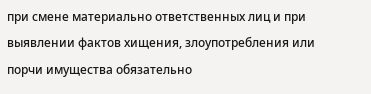при смене материально ответственных лиц и при выявлении фактов хищения, злоупотребления или порчи имущества обязательно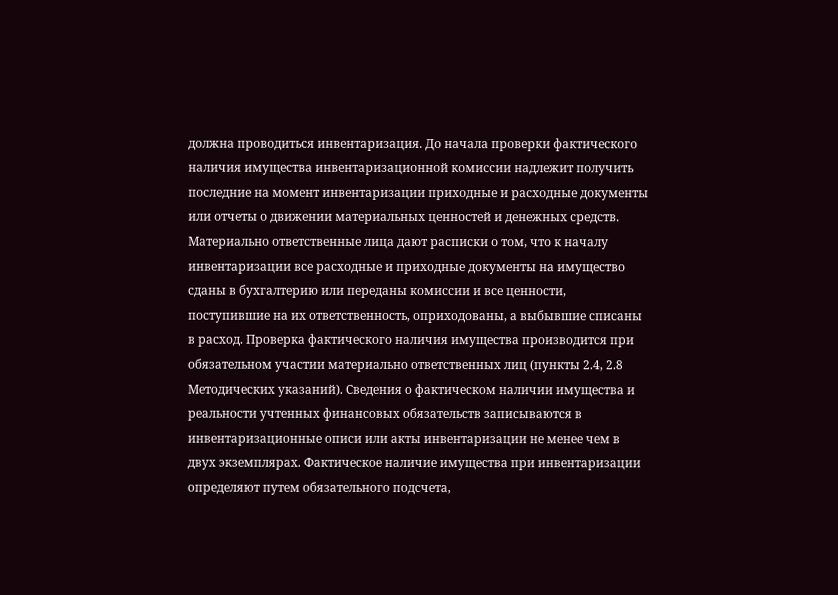должна проводиться инвентаризация. До начала проверки фактического наличия имущества инвентаризационной комиссии надлежит получить последние на момент инвентаризации приходные и расходные документы или отчеты о движении материальных ценностей и денежных средств. Материально ответственные лица дают расписки о том, что к началу инвентаризации все расходные и приходные документы на имущество сданы в бухгалтерию или переданы комиссии и все ценности, поступившие на их ответственность, оприходованы, а выбывшие списаны в расход. Проверка фактического наличия имущества производится при обязательном участии материально ответственных лиц (пункты 2.4, 2.8 Методических указаний). Сведения о фактическом наличии имущества и реальности учтенных финансовых обязательств записываются в инвентаризационные описи или акты инвентаризации не менее чем в двух экземплярах. Фактическое наличие имущества при инвентаризации определяют путем обязательного подсчета,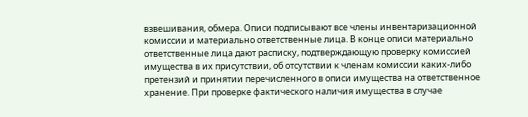взвешивания, обмера. Описи подписывают все члены инвентаризационной комиссии и материально ответственные лица. В конце описи материально ответственные лица дают расписку, подтверждающую проверку комиссией имущества в их присутствии, об отсутствии к членам комиссии каких-либо претензий и принятии перечисленного в описи имущества на ответственное хранение. При проверке фактического наличия имущества в случае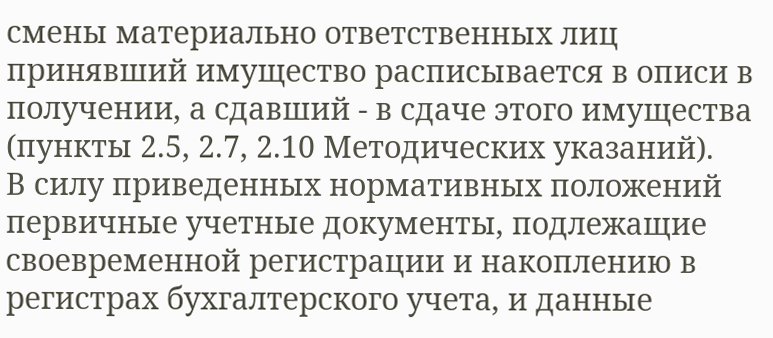смены материально ответственных лиц принявший имущество расписывается в описи в получении, а сдавший - в сдаче этого имущества (пункты 2.5, 2.7, 2.10 Методических указаний).
В силу приведенных нормативных положений первичные учетные документы, подлежащие своевременной регистрации и накоплению в регистрах бухгалтерского учета, и данные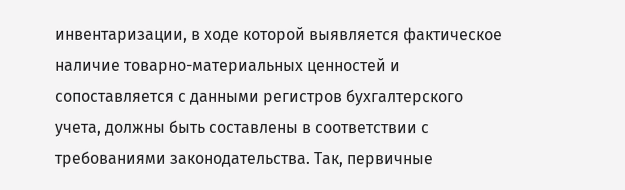инвентаризации, в ходе которой выявляется фактическое наличие товарно-материальных ценностей и сопоставляется с данными регистров бухгалтерского учета, должны быть составлены в соответствии с требованиями законодательства. Так, первичные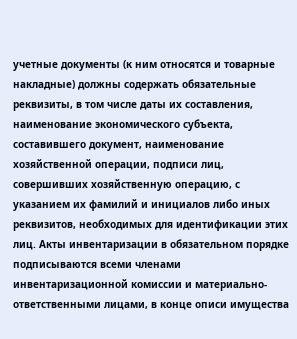учетные документы (к ним относятся и товарные накладные) должны содержать обязательные реквизиты, в том числе даты их составления, наименование экономического субъекта, составившего документ, наименование хозяйственной операции, подписи лиц, совершивших хозяйственную операцию, с указанием их фамилий и инициалов либо иных реквизитов, необходимых для идентификации этих лиц. Акты инвентаризации в обязательном порядке подписываются всеми членами инвентаризационной комиссии и материально-ответственными лицами, в конце описи имущества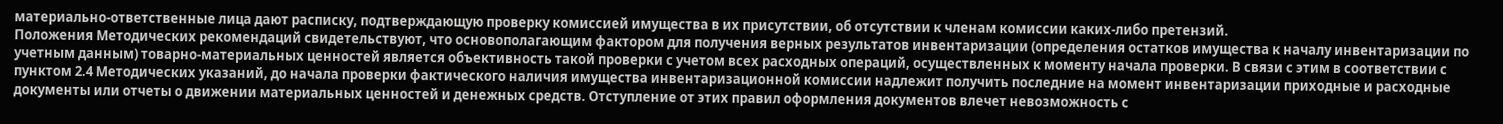материально-ответственные лица дают расписку, подтверждающую проверку комиссией имущества в их присутствии, об отсутствии к членам комиссии каких-либо претензий.
Положения Методических рекомендаций свидетельствуют, что основополагающим фактором для получения верных результатов инвентаризации (определения остатков имущества к началу инвентаризации по учетным данным) товарно-материальных ценностей является объективность такой проверки с учетом всех расходных операций, осуществленных к моменту начала проверки. В связи с этим в соответствии с пунктом 2.4 Методических указаний, до начала проверки фактического наличия имущества инвентаризационной комиссии надлежит получить последние на момент инвентаризации приходные и расходные документы или отчеты о движении материальных ценностей и денежных средств. Отступление от этих правил оформления документов влечет невозможность с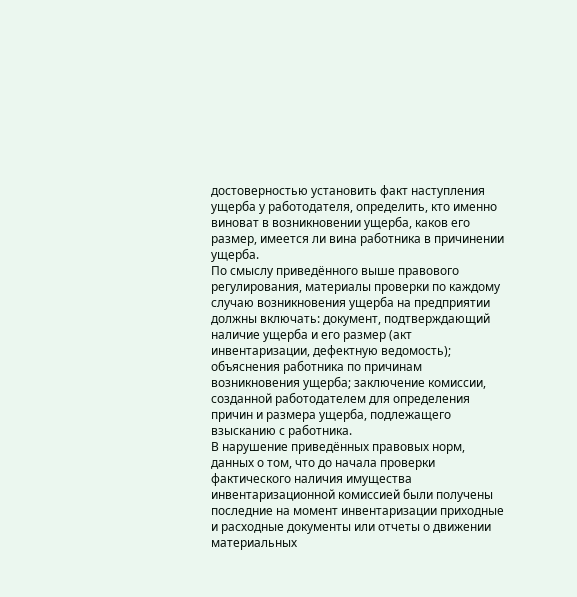достоверностью установить факт наступления ущерба у работодателя, определить, кто именно виноват в возникновении ущерба, каков его размер, имеется ли вина работника в причинении ущерба.
По смыслу приведённого выше правового регулирования, материалы проверки по каждому случаю возникновения ущерба на предприятии должны включать: документ, подтверждающий наличие ущерба и его размер (акт инвентаризации, дефектную ведомость); объяснения работника по причинам возникновения ущерба; заключение комиссии, созданной работодателем для определения причин и размера ущерба, подлежащего взысканию с работника.
В нарушение приведённых правовых норм, данных о том, что до начала проверки фактического наличия имущества инвентаризационной комиссией были получены последние на момент инвентаризации приходные и расходные документы или отчеты о движении материальных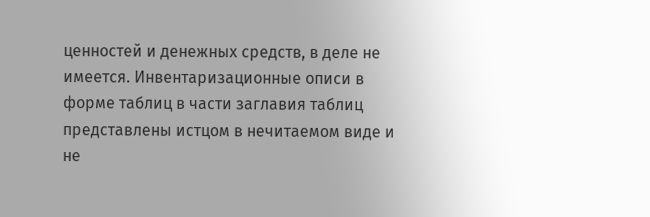ценностей и денежных средств, в деле не имеется. Инвентаризационные описи в форме таблиц в части заглавия таблиц представлены истцом в нечитаемом виде и не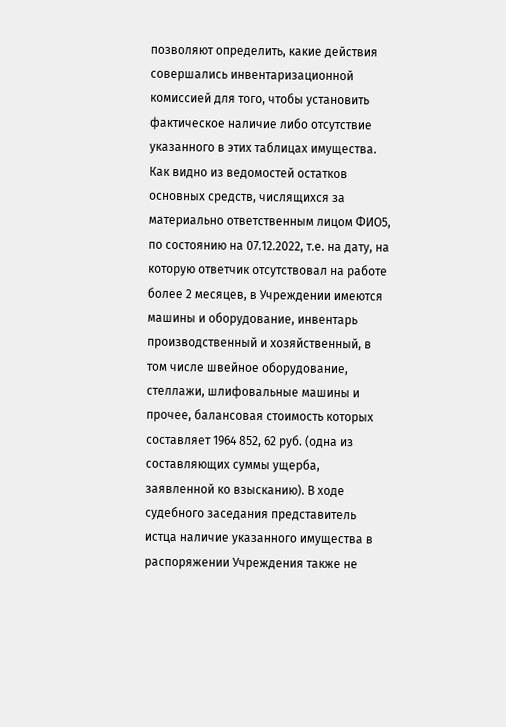позволяют определить, какие действия совершались инвентаризационной комиссией для того, чтобы установить фактическое наличие либо отсутствие указанного в этих таблицах имущества.
Как видно из ведомостей остатков основных средств, числящихся за материально ответственным лицом ФИО5, по состоянию на 07.12.2022, т.е. на дату, на которую ответчик отсутствовал на работе более 2 месяцев, в Учреждении имеются машины и оборудование, инвентарь производственный и хозяйственный, в том числе швейное оборудование, стеллажи, шлифовальные машины и прочее, балансовая стоимость которых составляет 1964 852, 62 руб. (одна из составляющих суммы ущерба, заявленной ко взысканию). В ходе судебного заседания представитель истца наличие указанного имущества в распоряжении Учреждения также не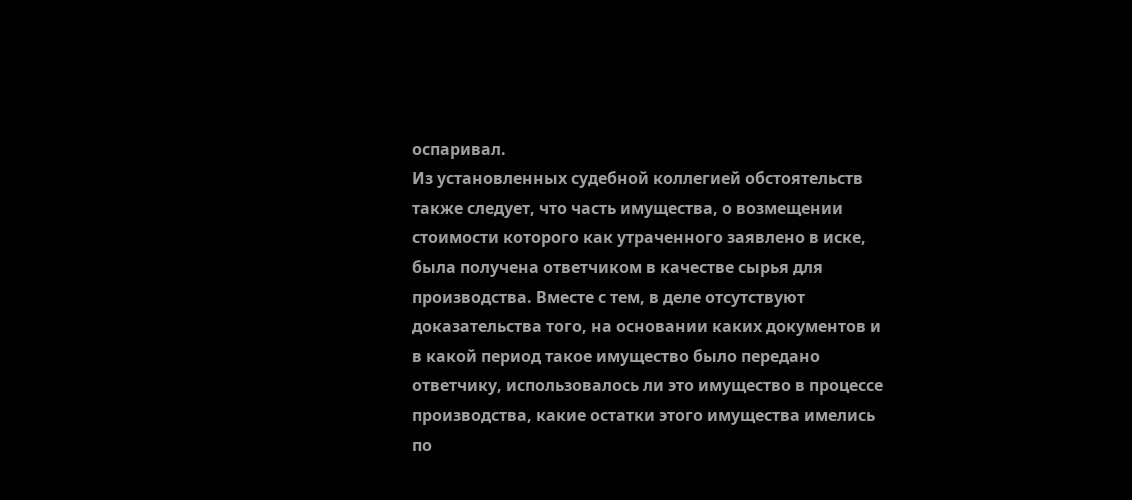оспаривал.
Из установленных судебной коллегией обстоятельств также следует, что часть имущества, о возмещении стоимости которого как утраченного заявлено в иске, была получена ответчиком в качестве сырья для производства. Вместе с тем, в деле отсутствуют доказательства того, на основании каких документов и в какой период такое имущество было передано ответчику, использовалось ли это имущество в процессе производства, какие остатки этого имущества имелись по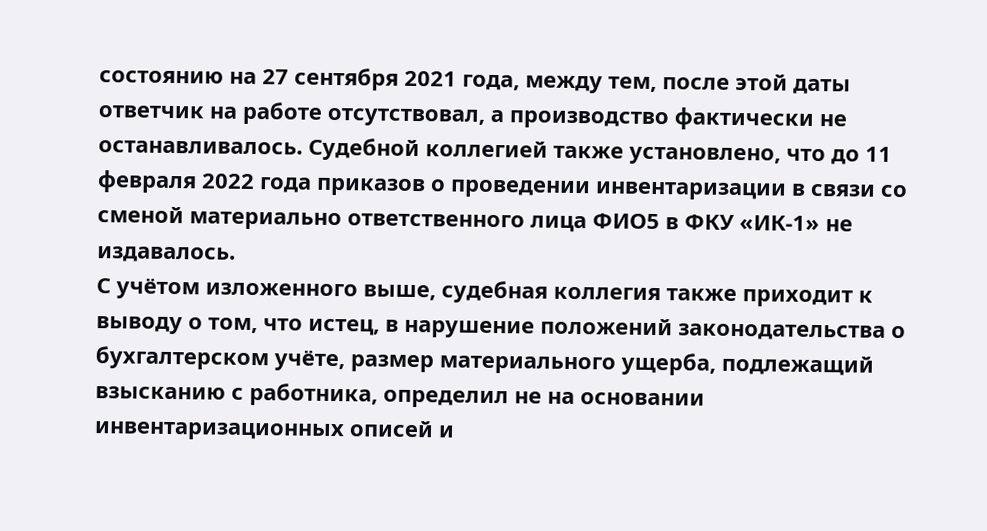состоянию на 27 сентября 2021 года, между тем, после этой даты ответчик на работе отсутствовал, а производство фактически не останавливалось. Судебной коллегией также установлено, что до 11 февраля 2022 года приказов о проведении инвентаризации в связи со сменой материально ответственного лица ФИО5 в ФКУ «ИК-1» не издавалось.
С учётом изложенного выше, судебная коллегия также приходит к выводу о том, что истец, в нарушение положений законодательства о бухгалтерском учёте, размер материального ущерба, подлежащий взысканию с работника, определил не на основании инвентаризационных описей и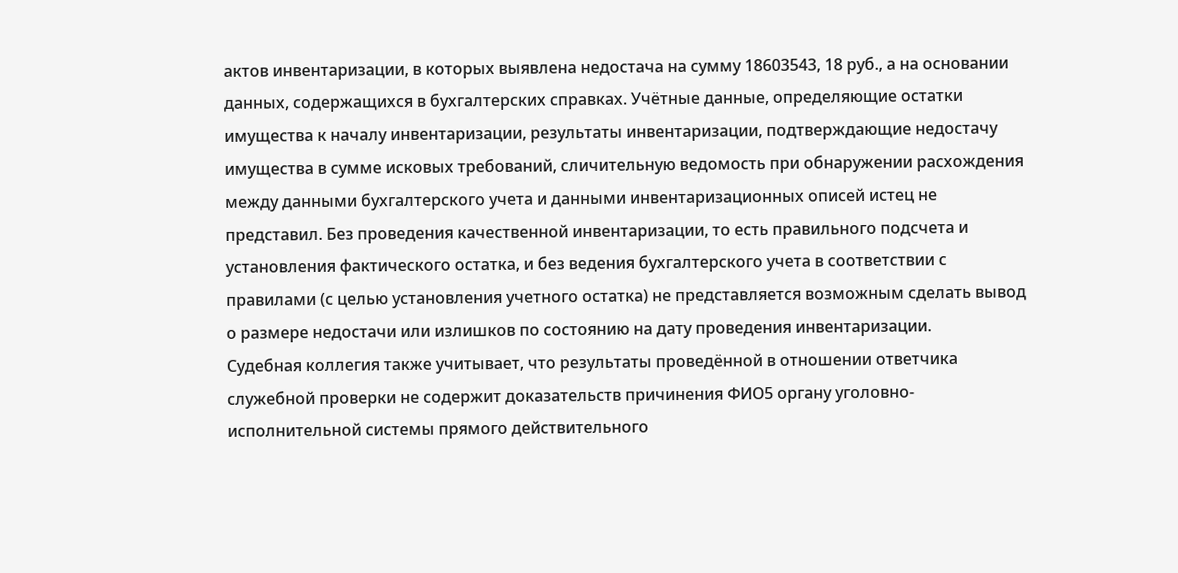актов инвентаризации, в которых выявлена недостача на сумму 18603543, 18 руб., а на основании данных, содержащихся в бухгалтерских справках. Учётные данные, определяющие остатки имущества к началу инвентаризации, результаты инвентаризации, подтверждающие недостачу имущества в сумме исковых требований, сличительную ведомость при обнаружении расхождения между данными бухгалтерского учета и данными инвентаризационных описей истец не представил. Без проведения качественной инвентаризации, то есть правильного подсчета и установления фактического остатка, и без ведения бухгалтерского учета в соответствии с правилами (с целью установления учетного остатка) не представляется возможным сделать вывод о размере недостачи или излишков по состоянию на дату проведения инвентаризации.
Судебная коллегия также учитывает, что результаты проведённой в отношении ответчика служебной проверки не содержит доказательств причинения ФИО5 органу уголовно-исполнительной системы прямого действительного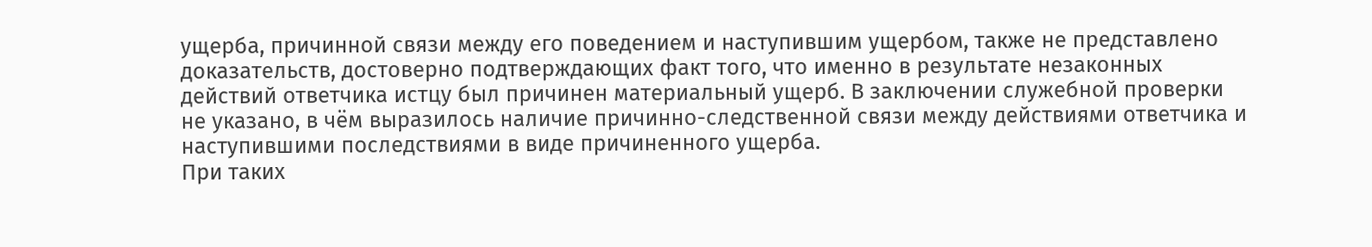ущерба, причинной связи между его поведением и наступившим ущербом, также не представлено доказательств, достоверно подтверждающих факт того, что именно в результате незаконных действий ответчика истцу был причинен материальный ущерб. В заключении служебной проверки не указано, в чём выразилось наличие причинно-следственной связи между действиями ответчика и наступившими последствиями в виде причиненного ущерба.
При таких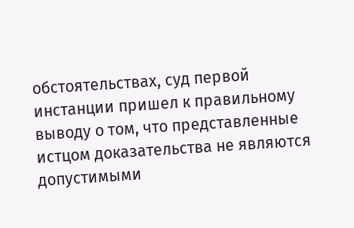обстоятельствах, суд первой инстанции пришел к правильному выводу о том, что представленные истцом доказательства не являются допустимыми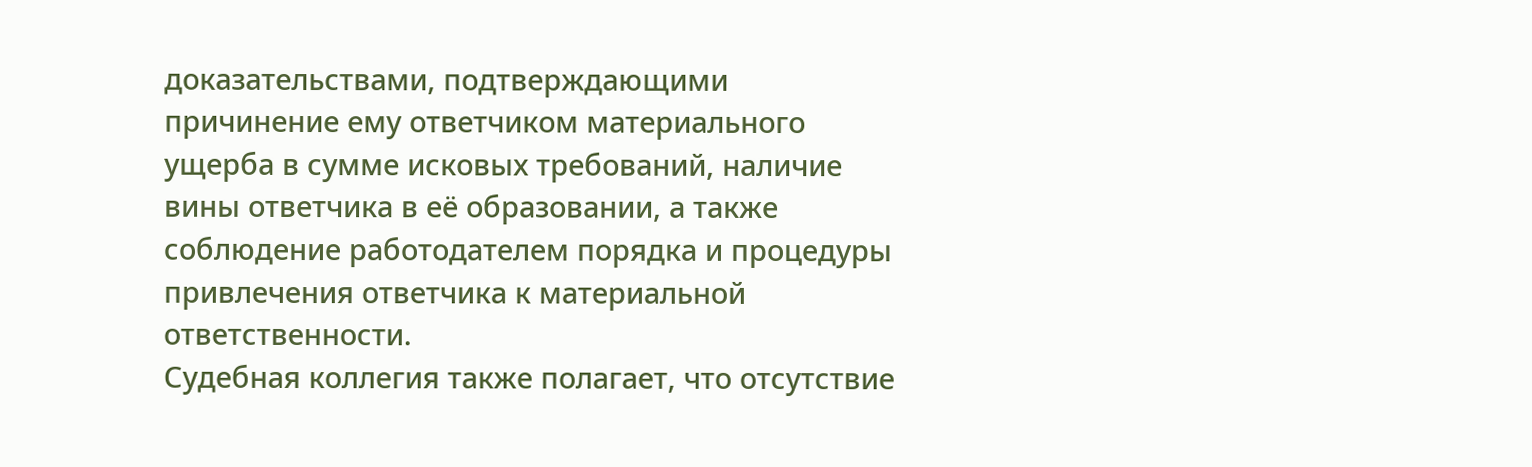доказательствами, подтверждающими причинение ему ответчиком материального ущерба в сумме исковых требований, наличие вины ответчика в её образовании, а также соблюдение работодателем порядка и процедуры привлечения ответчика к материальной ответственности.
Судебная коллегия также полагает, что отсутствие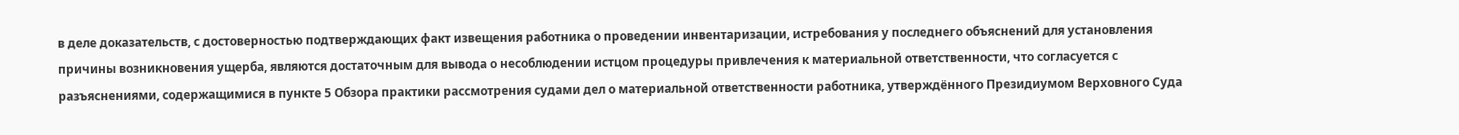в деле доказательств, с достоверностью подтверждающих факт извещения работника о проведении инвентаризации, истребования у последнего объяснений для установления причины возникновения ущерба, являются достаточным для вывода о несоблюдении истцом процедуры привлечения к материальной ответственности, что согласуется с разъяснениями, содержащимися в пункте 5 Обзора практики рассмотрения судами дел о материальной ответственности работника, утверждённого Президиумом Верховного Суда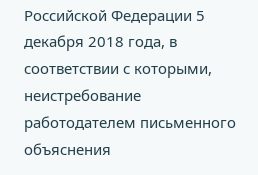Российской Федерации 5 декабря 2018 года, в соответствии с которыми, неистребование работодателем письменного объяснения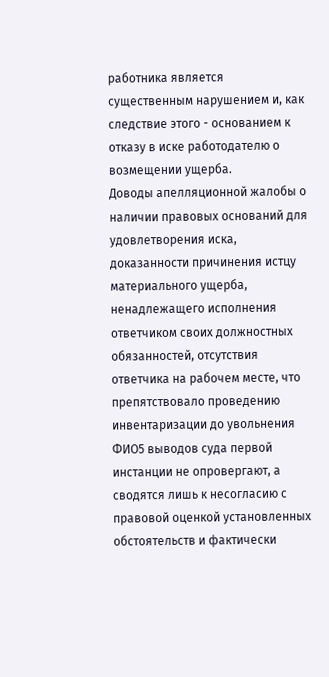работника является существенным нарушением и, как следствие этого - основанием к отказу в иске работодателю о возмещении ущерба.
Доводы апелляционной жалобы о наличии правовых оснований для удовлетворения иска, доказанности причинения истцу материального ущерба, ненадлежащего исполнения ответчиком своих должностных обязанностей, отсутствия ответчика на рабочем месте, что препятствовало проведению инвентаризации до увольнения ФИО5 выводов суда первой инстанции не опровергают, а сводятся лишь к несогласию с правовой оценкой установленных обстоятельств и фактически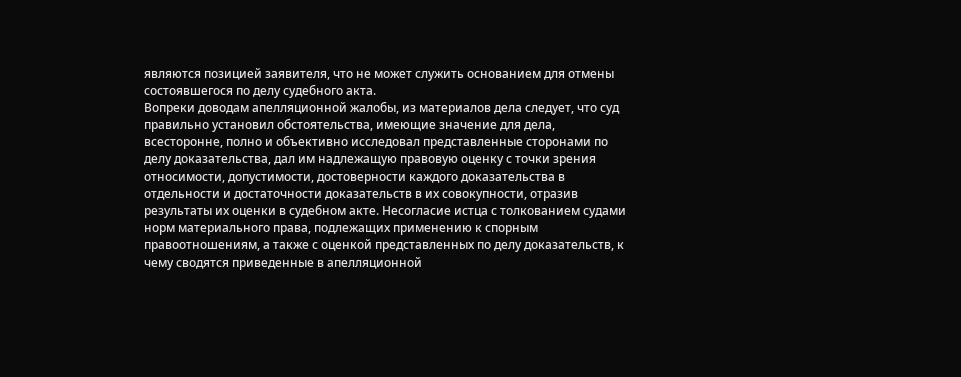являются позицией заявителя, что не может служить основанием для отмены состоявшегося по делу судебного акта.
Вопреки доводам апелляционной жалобы, из материалов дела следует, что суд правильно установил обстоятельства, имеющие значение для дела, всесторонне, полно и объективно исследовал представленные сторонами по делу доказательства, дал им надлежащую правовую оценку с точки зрения относимости, допустимости, достоверности каждого доказательства в отдельности и достаточности доказательств в их совокупности, отразив результаты их оценки в судебном акте. Несогласие истца с толкованием судами норм материального права, подлежащих применению к спорным правоотношениям, а также с оценкой представленных по делу доказательств, к чему сводятся приведенные в апелляционной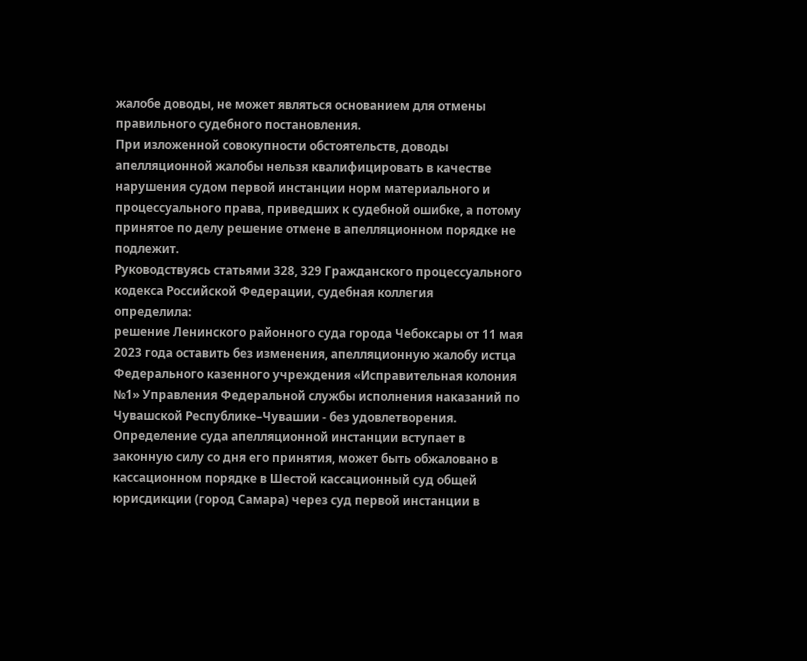жалобе доводы, не может являться основанием для отмены правильного судебного постановления.
При изложенной совокупности обстоятельств, доводы апелляционной жалобы нельзя квалифицировать в качестве нарушения судом первой инстанции норм материального и процессуального права, приведших к судебной ошибке, а потому принятое по делу решение отмене в апелляционном порядке не подлежит.
Руководствуясь статьями 328, 329 Гражданского процессуального кодекса Российской Федерации, судебная коллегия
определила:
решение Ленинского районного суда города Чебоксары от 11 мая 2023 года оставить без изменения, апелляционную жалобу истца Федерального казенного учреждения «Исправительная колония №1» Управления Федеральной службы исполнения наказаний по Чувашской Республике–Чувашии - без удовлетворения.
Определение суда апелляционной инстанции вступает в законную силу со дня его принятия, может быть обжаловано в кассационном порядке в Шестой кассационный суд общей юрисдикции (город Самара) через суд первой инстанции в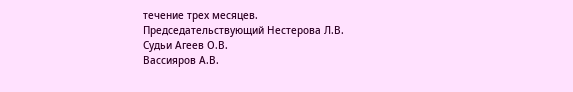течение трех месяцев.
Председательствующий Нестерова Л.В.
Судьи Агеев О.В.
Вассияров А.В.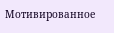Мотивированное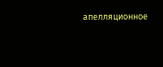апелляционное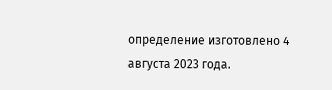определение изготовлено 4 августа 2023 года.